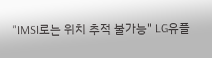"IMSI로는 위치 추적 불가능" LG유플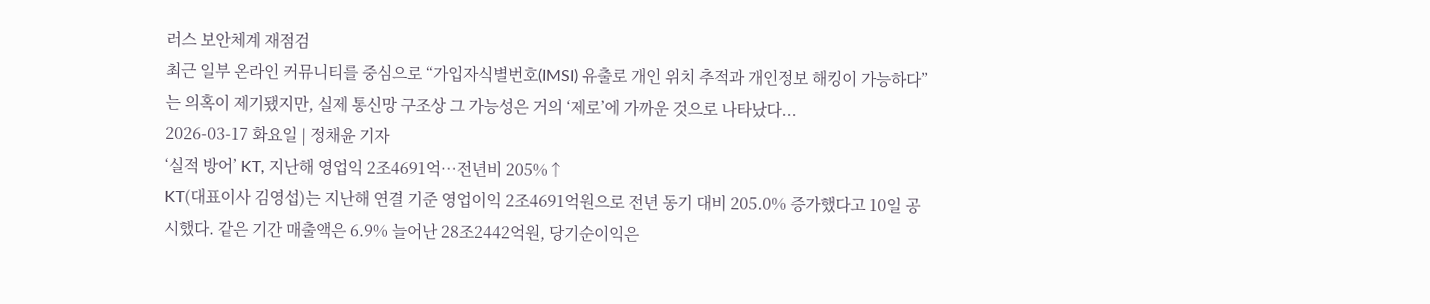러스 보안체계 재점검
최근 일부 온라인 커뮤니티를 중심으로 “가입자식별번호(IMSI) 유출로 개인 위치 추적과 개인정보 해킹이 가능하다”는 의혹이 제기됐지만, 실제 통신망 구조상 그 가능성은 거의 ‘제로’에 가까운 것으로 나타났다...
2026-03-17 화요일 | 정채윤 기자
‘실적 방어’ KT, 지난해 영업익 2조4691억…전년비 205%↑
KT(대표이사 김영섭)는 지난해 연결 기준 영업이익 2조4691억원으로 전년 동기 대비 205.0% 증가했다고 10일 공시했다. 같은 기간 매출액은 6.9% 늘어난 28조2442억원, 당기순이익은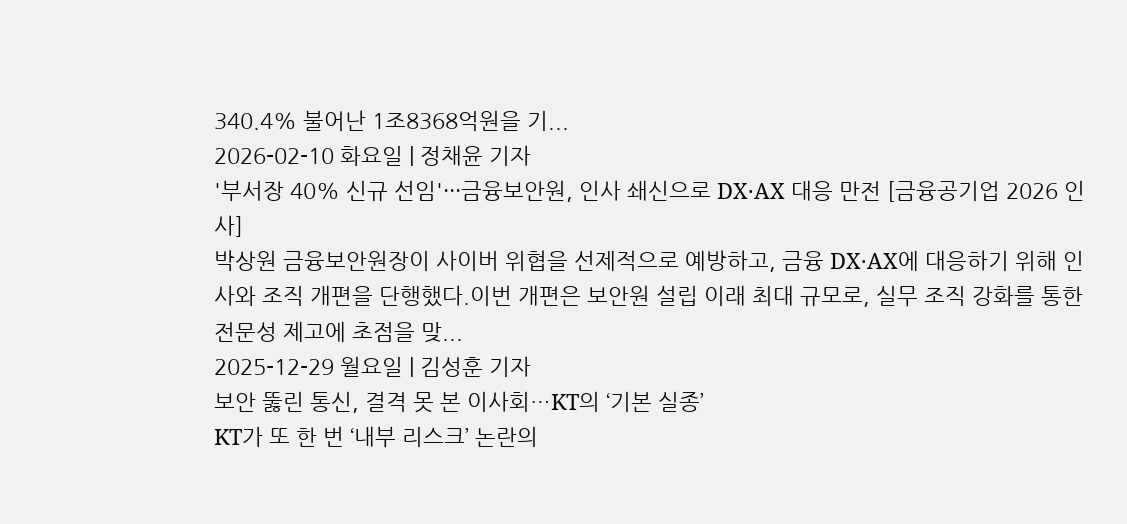340.4% 불어난 1조8368억원을 기...
2026-02-10 화요일 | 정채윤 기자
'부서장 40% 신규 선임'···금융보안원, 인사 쇄신으로 DX·AX 대응 만전 [금융공기업 2026 인사]
박상원 금융보안원장이 사이버 위협을 선제적으로 예방하고, 금융 DX·AX에 대응하기 위해 인사와 조직 개편을 단행했다.이번 개편은 보안원 설립 이래 최대 규모로, 실무 조직 강화를 통한 전문성 제고에 초점을 맞...
2025-12-29 월요일 | 김성훈 기자
보안 뚫린 통신, 결격 못 본 이사회…KT의 ‘기본 실종’
KT가 또 한 번 ‘내부 리스크’ 논란의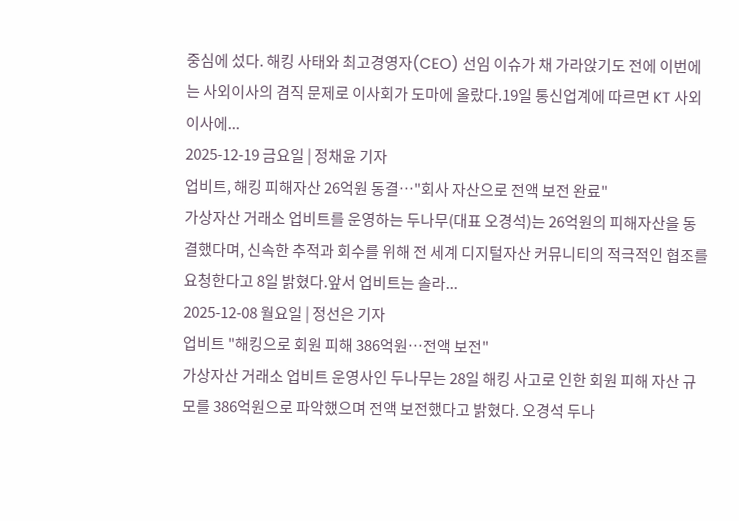중심에 섰다. 해킹 사태와 최고경영자(CEO) 선임 이슈가 채 가라앉기도 전에 이번에는 사외이사의 겸직 문제로 이사회가 도마에 올랐다.19일 통신업계에 따르면 KT 사외이사에...
2025-12-19 금요일 | 정채윤 기자
업비트, 해킹 피해자산 26억원 동결…"회사 자산으로 전액 보전 완료"
가상자산 거래소 업비트를 운영하는 두나무(대표 오경석)는 26억원의 피해자산을 동결했다며, 신속한 추적과 회수를 위해 전 세계 디지털자산 커뮤니티의 적극적인 협조를 요청한다고 8일 밝혔다.앞서 업비트는 솔라...
2025-12-08 월요일 | 정선은 기자
업비트 "해킹으로 회원 피해 386억원…전액 보전"
가상자산 거래소 업비트 운영사인 두나무는 28일 해킹 사고로 인한 회원 피해 자산 규모를 386억원으로 파악했으며 전액 보전했다고 밝혔다. 오경석 두나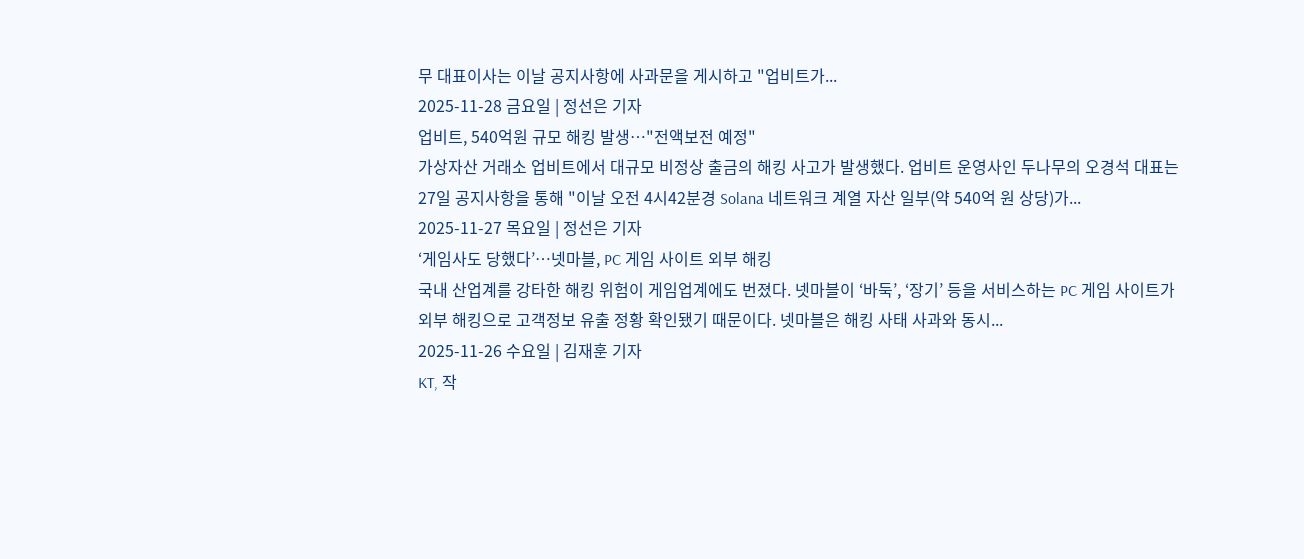무 대표이사는 이날 공지사항에 사과문을 게시하고 "업비트가...
2025-11-28 금요일 | 정선은 기자
업비트, 540억원 규모 해킹 발생…"전액보전 예정"
가상자산 거래소 업비트에서 대규모 비정상 출금의 해킹 사고가 발생했다. 업비트 운영사인 두나무의 오경석 대표는 27일 공지사항을 통해 "이날 오전 4시42분경 Solana 네트워크 계열 자산 일부(약 540억 원 상당)가...
2025-11-27 목요일 | 정선은 기자
‘게임사도 당했다’…넷마블, PC 게임 사이트 외부 해킹
국내 산업계를 강타한 해킹 위험이 게임업계에도 번졌다. 넷마블이 ‘바둑’, ‘장기’ 등을 서비스하는 PC 게임 사이트가 외부 해킹으로 고객정보 유출 정황 확인됐기 때문이다. 넷마블은 해킹 사태 사과와 동시...
2025-11-26 수요일 | 김재훈 기자
KT, 작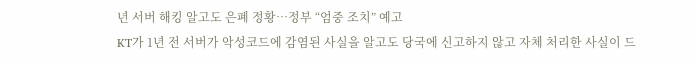년 서버 해킹 알고도 은폐 정황…정부 “엄중 조치” 예고
KT가 1년 전 서버가 악성코드에 감염된 사실을 알고도 당국에 신고하지 않고 자체 처리한 사실이 드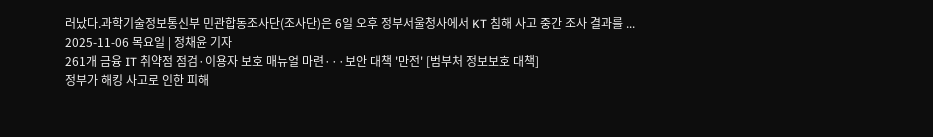러났다.과학기술정보통신부 민관합동조사단(조사단)은 6일 오후 정부서울청사에서 KT 침해 사고 중간 조사 결과를 ...
2025-11-06 목요일 | 정채윤 기자
261개 금융 IT 취약점 점검·이용자 보호 매뉴얼 마련···보안 대책 '만전' [범부처 정보보호 대책]
정부가 해킹 사고로 인한 피해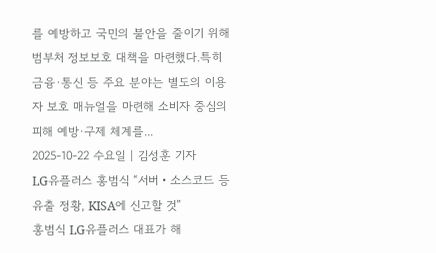를 예방하고 국민의 불안을 줄이기 위해 범부처 정보보호 대책을 마련했다.특히 금융·통신 등 주요 분야는 별도의 이용자 보호 매뉴얼을 마련해 소비자 중심의 피해 예방·구제 체계를...
2025-10-22 수요일 | 김성훈 기자
LG유플러스 홍범식 “서버・소스코드 등 유출 정황, KISA에 신고할 것”
홍범식 LG유플러스 대표가 해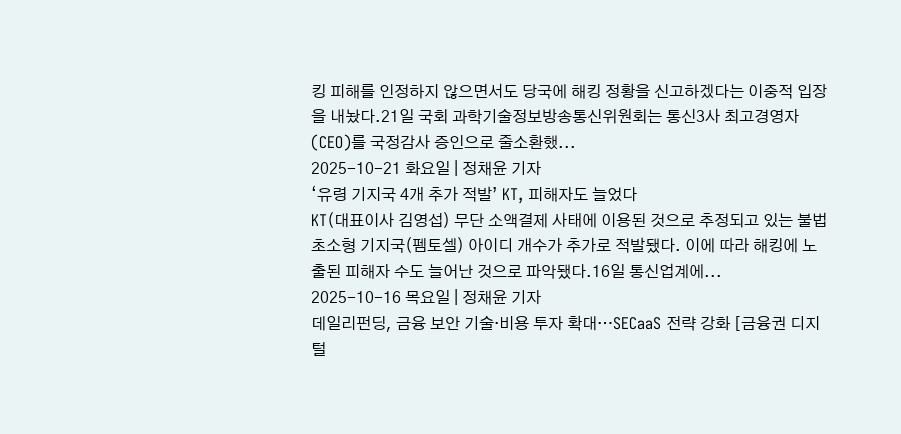킹 피해를 인정하지 않으면서도 당국에 해킹 정황을 신고하겠다는 이중적 입장을 내놨다.21일 국회 과학기술정보방송통신위원회는 통신3사 최고경영자(CEO)를 국정감사 증인으로 줄소환했...
2025-10-21 화요일 | 정채윤 기자
‘유령 기지국 4개 추가 적발’ KT, 피해자도 늘었다
KT(대표이사 김영섭) 무단 소액결제 사태에 이용된 것으로 추정되고 있는 불법 초소형 기지국(펨토셀) 아이디 개수가 추가로 적발됐다. 이에 따라 해킹에 노출된 피해자 수도 늘어난 것으로 파악됐다.16일 통신업계에...
2025-10-16 목요일 | 정채윤 기자
데일리펀딩, 금융 보안 기술·비용 투자 확대…SECaaS 전략 강화 [금융권 디지털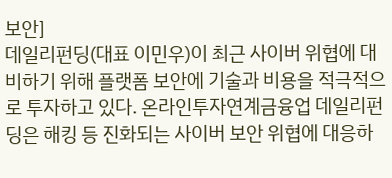보안]
데일리펀딩(대표 이민우)이 최근 사이버 위협에 대비하기 위해 플랫폼 보안에 기술과 비용을 적극적으로 투자하고 있다. 온라인투자연계금융업 데일리펀딩은 해킹 등 진화되는 사이버 보안 위협에 대응하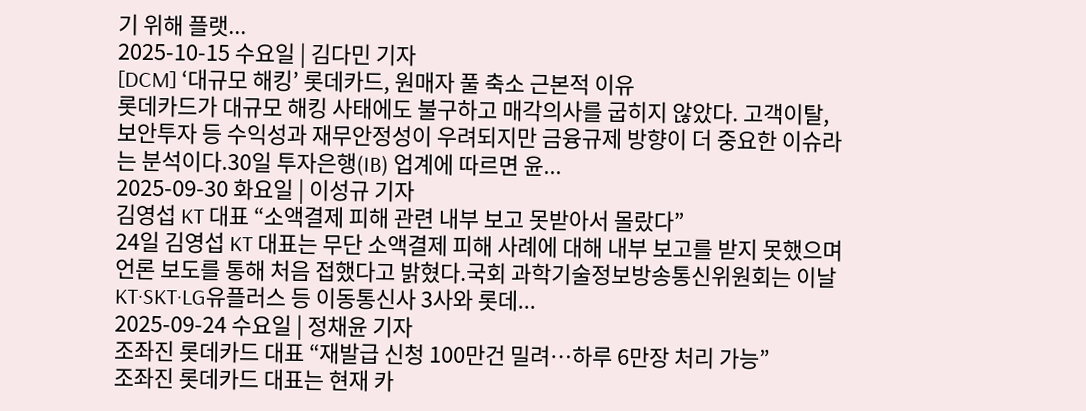기 위해 플랫...
2025-10-15 수요일 | 김다민 기자
[DCM] ‘대규모 해킹’ 롯데카드, 원매자 풀 축소 근본적 이유
롯데카드가 대규모 해킹 사태에도 불구하고 매각의사를 굽히지 않았다. 고객이탈, 보안투자 등 수익성과 재무안정성이 우려되지만 금융규제 방향이 더 중요한 이슈라는 분석이다.30일 투자은행(IB) 업계에 따르면 윤...
2025-09-30 화요일 | 이성규 기자
김영섭 KT 대표 “소액결제 피해 관련 내부 보고 못받아서 몰랐다”
24일 김영섭 KT 대표는 무단 소액결제 피해 사례에 대해 내부 보고를 받지 못했으며 언론 보도를 통해 처음 접했다고 밝혔다.국회 과학기술정보방송통신위원회는 이날 KT·SKT·LG유플러스 등 이동통신사 3사와 롯데...
2025-09-24 수요일 | 정채윤 기자
조좌진 롯데카드 대표 “재발급 신청 100만건 밀려…하루 6만장 처리 가능”
조좌진 롯데카드 대표는 현재 카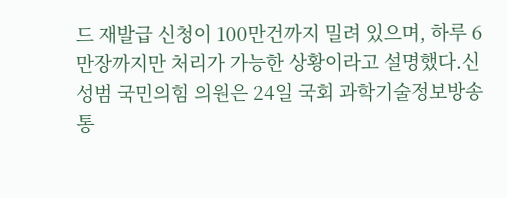드 재발급 신청이 100만건까지 밀려 있으며, 하루 6만장까지만 처리가 가능한 상황이라고 설명했다.신성범 국민의힘 의원은 24일 국회 과학기술정보방송통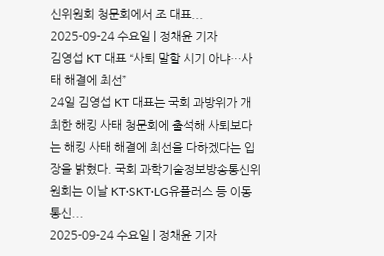신위원회 청문회에서 조 대표...
2025-09-24 수요일 | 정채윤 기자
김영섭 KT 대표 “사퇴 말할 시기 아냐…사태 해결에 최선”
24일 김영섭 KT 대표는 국회 과방위가 개최한 해킹 사태 청문회에 출석해 사퇴보다는 해킹 사태 해결에 최선을 다하겠다는 입장을 밝혔다. 국회 과학기술정보방송통신위원회는 이날 KT·SKT·LG유플러스 등 이동통신...
2025-09-24 수요일 | 정채윤 기자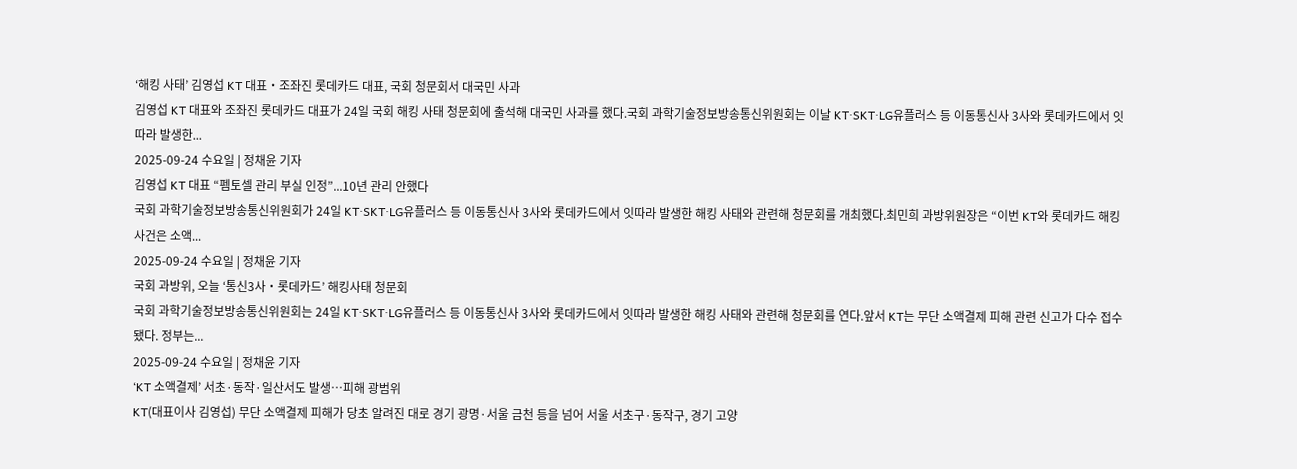‘해킹 사태’ 김영섭 KT 대표・조좌진 롯데카드 대표, 국회 청문회서 대국민 사과
김영섭 KT 대표와 조좌진 롯데카드 대표가 24일 국회 해킹 사태 청문회에 출석해 대국민 사과를 했다.국회 과학기술정보방송통신위원회는 이날 KT·SKT·LG유플러스 등 이동통신사 3사와 롯데카드에서 잇따라 발생한...
2025-09-24 수요일 | 정채윤 기자
김영섭 KT 대표 “펨토셀 관리 부실 인정”...10년 관리 안했다
국회 과학기술정보방송통신위원회가 24일 KT·SKT·LG유플러스 등 이동통신사 3사와 롯데카드에서 잇따라 발생한 해킹 사태와 관련해 청문회를 개최했다.최민희 과방위원장은 “이번 KT와 롯데카드 해킹 사건은 소액...
2025-09-24 수요일 | 정채윤 기자
국회 과방위, 오늘 ‘통신3사・롯데카드’ 해킹사태 청문회
국회 과학기술정보방송통신위원회는 24일 KT·SKT·LG유플러스 등 이동통신사 3사와 롯데카드에서 잇따라 발생한 해킹 사태와 관련해 청문회를 연다.앞서 KT는 무단 소액결제 피해 관련 신고가 다수 접수됐다. 정부는...
2025-09-24 수요일 | 정채윤 기자
‘KT 소액결제’ 서초·동작·일산서도 발생…피해 광범위
KT(대표이사 김영섭) 무단 소액결제 피해가 당초 알려진 대로 경기 광명·서울 금천 등을 넘어 서울 서초구·동작구, 경기 고양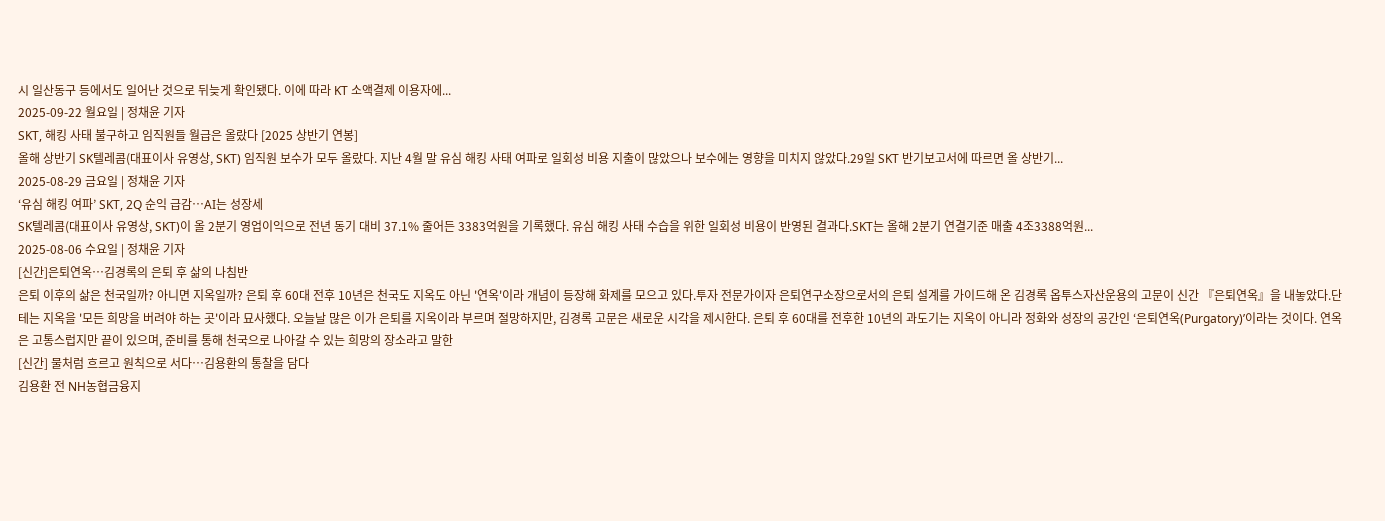시 일산동구 등에서도 일어난 것으로 뒤늦게 확인됐다. 이에 따라 KT 소액결제 이용자에...
2025-09-22 월요일 | 정채윤 기자
SKT, 해킹 사태 불구하고 임직원들 월급은 올랐다 [2025 상반기 연봉]
올해 상반기 SK텔레콤(대표이사 유영상, SKT) 임직원 보수가 모두 올랐다. 지난 4월 말 유심 해킹 사태 여파로 일회성 비용 지출이 많았으나 보수에는 영향을 미치지 않았다.29일 SKT 반기보고서에 따르면 올 상반기...
2025-08-29 금요일 | 정채윤 기자
‘유심 해킹 여파’ SKT, 2Q 순익 급감…AI는 성장세
SK텔레콤(대표이사 유영상, SKT)이 올 2분기 영업이익으로 전년 동기 대비 37.1% 줄어든 3383억원을 기록했다. 유심 해킹 사태 수습을 위한 일회성 비용이 반영된 결과다.SKT는 올해 2분기 연결기준 매출 4조3388억원...
2025-08-06 수요일 | 정채윤 기자
[신간]은퇴연옥…김경록의 은퇴 후 삶의 나침반
은퇴 이후의 삶은 천국일까? 아니면 지옥일까? 은퇴 후 60대 전후 10년은 천국도 지옥도 아닌 '연옥'이라 개념이 등장해 화제를 모으고 있다.투자 전문가이자 은퇴연구소장으로서의 은퇴 설계를 가이드해 온 김경록 옵투스자산운용의 고문이 신간 『은퇴연옥』을 내놓았다.단테는 지옥을 '모든 희망을 버려야 하는 곳'이라 묘사했다. 오늘날 많은 이가 은퇴를 지옥이라 부르며 절망하지만, 김경록 고문은 새로운 시각을 제시한다. 은퇴 후 60대를 전후한 10년의 과도기는 지옥이 아니라 정화와 성장의 공간인 ‘은퇴연옥(Purgatory)’이라는 것이다. 연옥은 고통스럽지만 끝이 있으며, 준비를 통해 천국으로 나아갈 수 있는 희망의 장소라고 말한
[신간] 물처럼 흐르고 원칙으로 서다…김용환의 통찰을 담다
김용환 전 NH농협금융지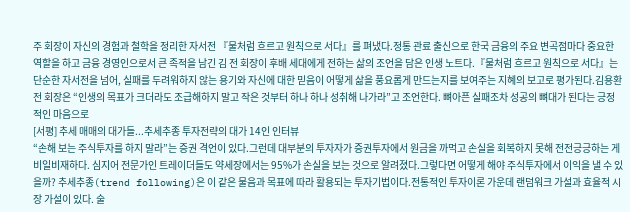주 회장이 자신의 경험과 철학을 정리한 자서전 『물처럼 흐르고 원칙으로 서다』를 펴냈다.정통 관료 출신으로 한국 금융의 주요 변곡점마다 중요한 역할을 하고 금융 경영인으로서 큰 족적을 남긴 김 전 회장이 후배 세대에게 전하는 삶의 조언을 담은 인생 노트다.『물처럼 흐르고 원칙으로 서다』는 단순한 자서전을 넘어, 실패를 두려워하지 않는 용기와 자신에 대한 믿음이 어떻게 삶을 풍요롭게 만드는지를 보여주는 지혜의 보고로 평가된다.김용환 전 회장은 “인생의 목표가 크더라도 조급해하지 말고 작은 것부터 하나 하나 성취해 나가라”고 조언한다. 뼈아픈 실패조차 성공의 뼈대가 된다는 긍정적인 마음으로
[서평] 추세 매매의 대가들...추세추종 투자전략의 대가 14인 인터뷰
“손해 보는 주식투자를 하지 말라”는 증권 격언이 있다.그런데 대부분의 투자자가 증권투자에서 원금을 까먹고 손실을 회복하지 못해 전전긍긍하는 게 비일비재하다. 심지어 전문가인 트레이더들도 약세장에서는 95%가 손실을 보는 것으로 알려졌다.그렇다면 어떻게 해야 주식투자에서 이익을 낼 수 있을까? 추세추종(trend following)은 이 같은 물음과 목표에 따라 활용되는 투자기법이다.전통적인 투자이론 가운데 랜덤워크 가설과 효율적 시장 가설이 있다. 술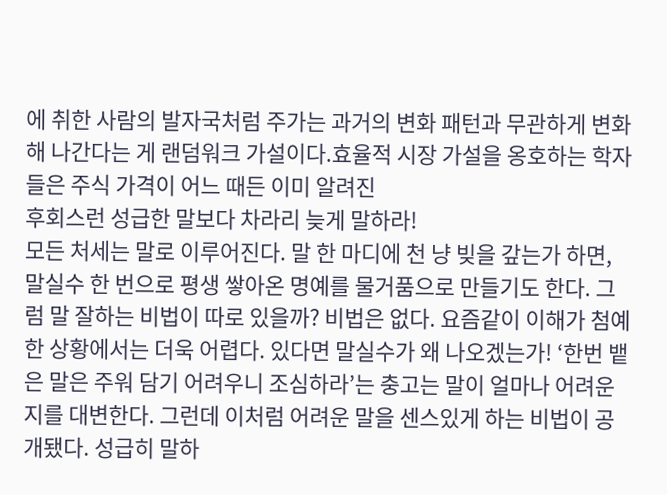에 취한 사람의 발자국처럼 주가는 과거의 변화 패턴과 무관하게 변화해 나간다는 게 랜덤워크 가설이다.효율적 시장 가설을 옹호하는 학자들은 주식 가격이 어느 때든 이미 알려진
후회스런 성급한 말보다 차라리 늦게 말하라!
모든 처세는 말로 이루어진다. 말 한 마디에 천 냥 빚을 갚는가 하면, 말실수 한 번으로 평생 쌓아온 명예를 물거품으로 만들기도 한다. 그럼 말 잘하는 비법이 따로 있을까? 비법은 없다. 요즘같이 이해가 첨예한 상황에서는 더욱 어렵다. 있다면 말실수가 왜 나오겠는가! ‘한번 뱉은 말은 주워 담기 어려우니 조심하라’는 충고는 말이 얼마나 어려운지를 대변한다. 그런데 이처럼 어려운 말을 센스있게 하는 비법이 공개됐다. 성급히 말하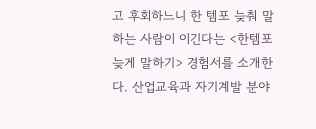고 후회하느니 한 템포 늦춰 말하는 사람이 이긴다는 <한템포 늦게 말하기> 경험서를 소개한다. 산업교육과 자기계발 분야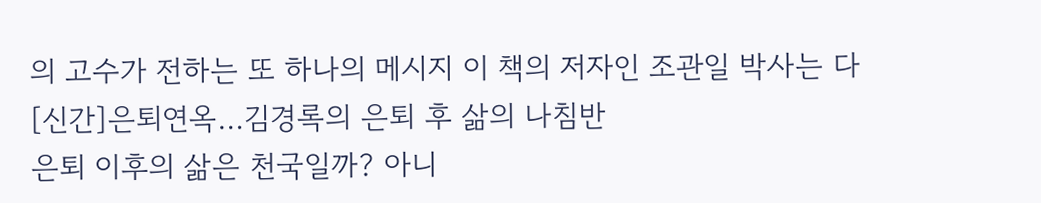의 고수가 전하는 또 하나의 메시지 이 책의 저자인 조관일 박사는 다
[신간]은퇴연옥…김경록의 은퇴 후 삶의 나침반
은퇴 이후의 삶은 천국일까? 아니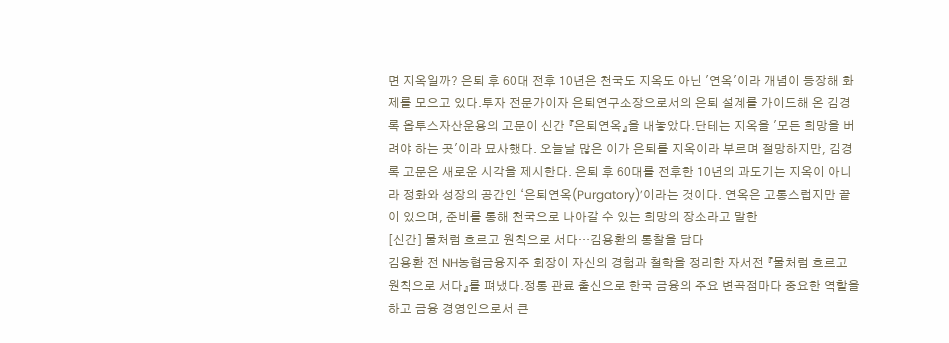면 지옥일까? 은퇴 후 60대 전후 10년은 천국도 지옥도 아닌 '연옥'이라 개념이 등장해 화제를 모으고 있다.투자 전문가이자 은퇴연구소장으로서의 은퇴 설계를 가이드해 온 김경록 옵투스자산운용의 고문이 신간 『은퇴연옥』을 내놓았다.단테는 지옥을 '모든 희망을 버려야 하는 곳'이라 묘사했다. 오늘날 많은 이가 은퇴를 지옥이라 부르며 절망하지만, 김경록 고문은 새로운 시각을 제시한다. 은퇴 후 60대를 전후한 10년의 과도기는 지옥이 아니라 정화와 성장의 공간인 ‘은퇴연옥(Purgatory)’이라는 것이다. 연옥은 고통스럽지만 끝이 있으며, 준비를 통해 천국으로 나아갈 수 있는 희망의 장소라고 말한
[신간] 물처럼 흐르고 원칙으로 서다…김용환의 통찰을 담다
김용환 전 NH농협금융지주 회장이 자신의 경험과 철학을 정리한 자서전 『물처럼 흐르고 원칙으로 서다』를 펴냈다.정통 관료 출신으로 한국 금융의 주요 변곡점마다 중요한 역할을 하고 금융 경영인으로서 큰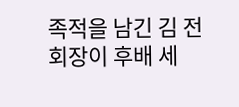족적을 남긴 김 전 회장이 후배 세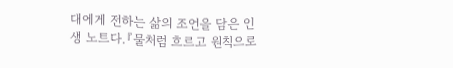대에게 전하는 삶의 조언을 담은 인생 노트다.『물처럼 흐르고 원칙으로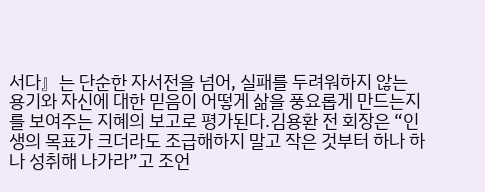서다』는 단순한 자서전을 넘어, 실패를 두려워하지 않는 용기와 자신에 대한 믿음이 어떻게 삶을 풍요롭게 만드는지를 보여주는 지혜의 보고로 평가된다.김용환 전 회장은 “인생의 목표가 크더라도 조급해하지 말고 작은 것부터 하나 하나 성취해 나가라”고 조언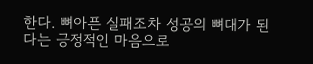한다. 뼈아픈 실패조차 성공의 뼈대가 된다는 긍정적인 마음으로